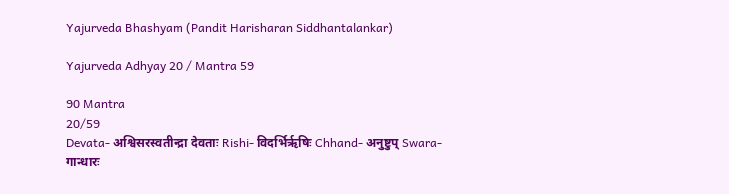Yajurveda Bhashyam (Pandit Harisharan Siddhantalankar)

Yajurveda Adhyay 20 / Mantra 59

90 Mantra
20/59
Devata- अश्विसरस्वतीन्द्रा देवताः Rishi- विदर्भिर्ऋषिः Chhand- अनुष्टुप् Swara- गान्धारः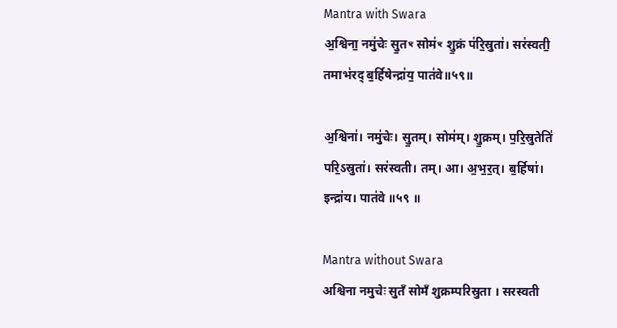Mantra with Swara
अ॒श्विना॒ नमु॑चेः सु॒तꣳ सोम॑ꣳ शु॒क्रं प॑रि॒स्रुता॑। सर॑स्वती॒ तमाभ॑रद् ब॒र्हिषेन्द्रा॑य॒ पात॑वे॥५९॥

अ॒श्विना॑। नमु॑चेः। सु॒तम्। सोम॑म्। शु॒क्रम्। प॒रि॒स्रुतेति॑ परि॒ऽस्रुता॑। सर॑स्वती। तम्। आ। अ॒भ॒र॒त्। ब॒र्हिषा॑। इन्द्रा॑य। पात॑वे ॥५९ ॥

Mantra without Swara
अश्विना नमुचेः सुतँ सोमँ शुक्रम्परिस्रुता । सरस्वती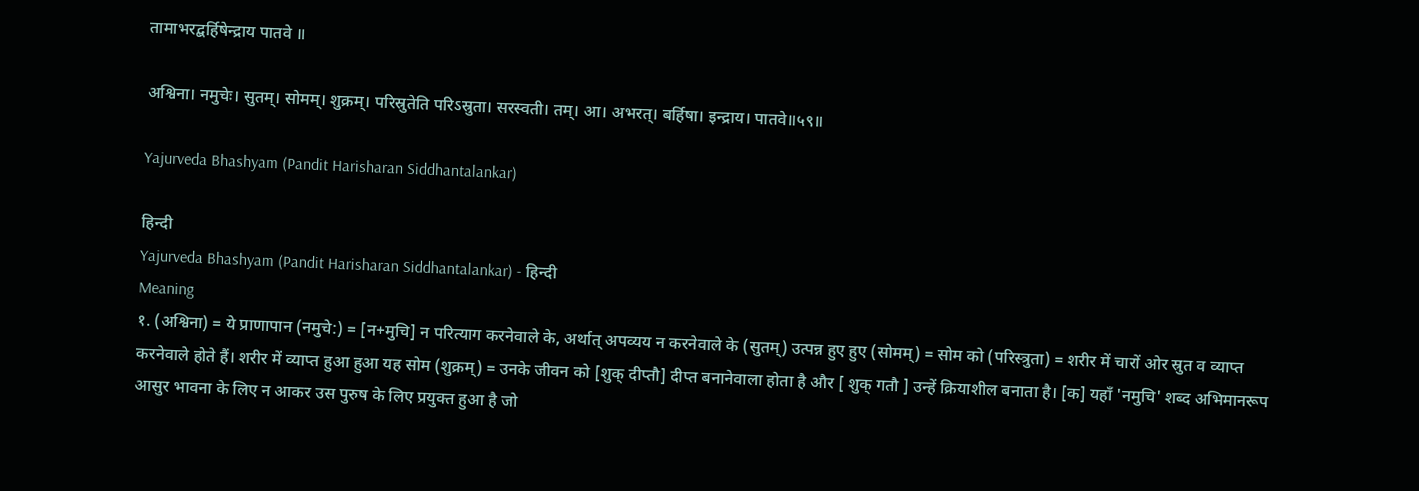तामाभरद्बर्हिषेन्द्राय पातवे ॥

अश्विना। नमुचेः। सुतम्। सोमम्। शुक्रम्। परिस्रुतेति परिऽस्रुता। सरस्वती। तम्। आ। अभरत्। बर्हिषा। इन्द्राय। पातवे॥५९॥

Yajurveda Bhashyam (Pandit Harisharan Siddhantalankar)

हिन्दी
Yajurveda Bhashyam (Pandit Harisharan Siddhantalankar) - हिन्दी
Meaning
१. (अश्विना) = ये प्राणापान (नमुचे:) = [न+मुचि] न परित्याग करनेवाले के, अर्थात् अपव्यय न करनेवाले के (सुतम्) उत्पन्न हुए हुए (सोमम्) = सोम को (परिस्त्रुता) = शरीर में चारों ओर स्रुत व व्याप्त करनेवाले होते हैं। शरीर में व्याप्त हुआ हुआ यह सोम (शुक्रम्) = उनके जीवन को [शुक् दीप्तौ] दीप्त बनानेवाला होता है और [ शुक् गतौ ] उन्हें क्रियाशील बनाता है। [क] यहाँ 'नमुचि' शब्द अभिमानरूप आसुर भावना के लिए न आकर उस पुरुष के लिए प्रयुक्त हुआ है जो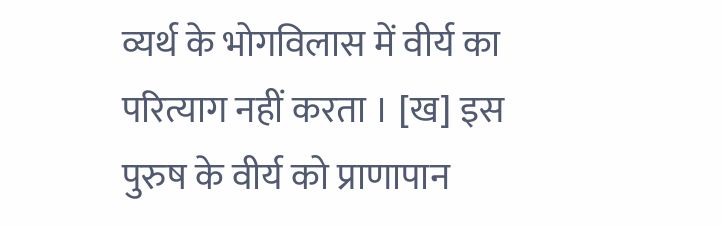व्यर्थ के भोगविलास में वीर्य का परित्याग नहीं करता । [ख] इस पुरुष के वीर्य को प्राणापान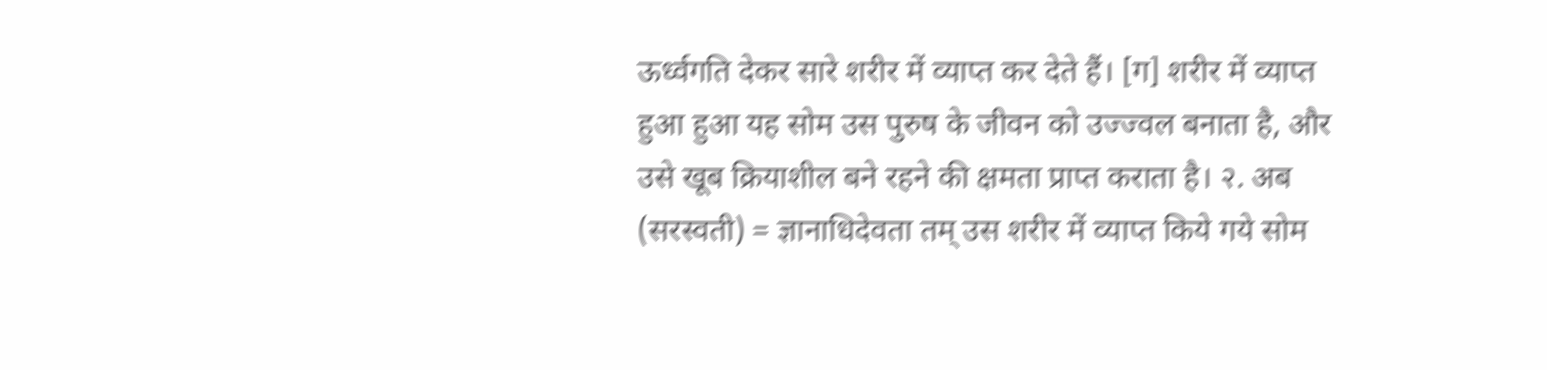ऊर्ध्वगति देकर सारे शरीर में व्याप्त कर देते हैं। [ग] शरीर में व्याप्त हुआ हुआ यह सोम उस पुरुष के जीवन को उज्ज्वल बनाता है, और उसे खूब क्रियाशील बने रहने की क्षमता प्राप्त कराता है। २. अब (सरस्वती) = ज्ञानाधिदेवता तम् उस शरीर में व्याप्त किये गये सोम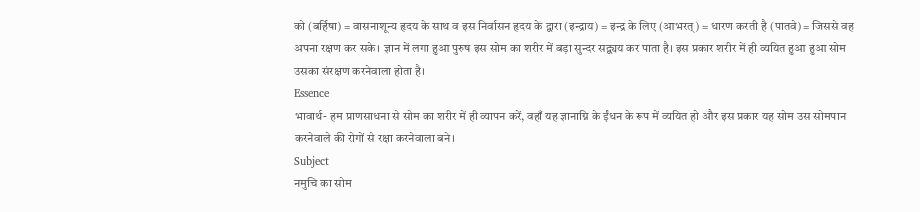को (बर्हिषा) = वासनाशून्य हृदय के साथ व इस निर्वासन हृदय के द्वारा (इन्द्राय) = इन्द्र के लिए (आभरत्) = धारण करती है (पातवे) = जिससे वह अपना रक्षण कर सके। ज्ञान में लगा हुआ पुरुष इस सोम का शरीर में बड़ा सुन्दर सद्व्यय कर पाता है। इस प्रकार शरीर में ही व्ययित हुआ हुआ सोम उसका संरक्षण करनेवाला होता है।
Essence
भावार्थ- हम प्राणसाधना से सोम का शरीर में ही व्यापन करें, वहाँ यह ज्ञानाग्नि के ईंधन के रूप में व्ययित हो और इस प्रकार यह सोम उस सोमपान करनेवाले की रोगों से रक्षा करनेवाला बने।
Subject
नमुचि का सोम